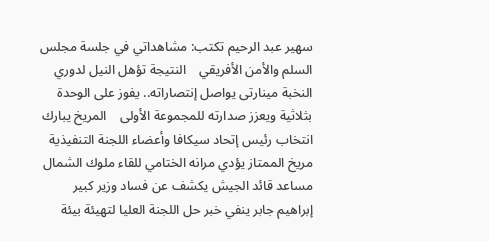سهير عبد الرحيم تكتب: مشاهداتي في جلسة مجلس السلم والأمن الأفريقي    النتيجة تؤهل النيل لدوري النخبة مينارتى يواصل إنتصاراته.. يفوز على الوحدة بثلاثية ويعزز صدارته للمجموعة الأولى    المريخ يبارك انتخاب رئيس إتحاد سيكافا وأعضاء اللجنة التنفيذية    مريخ الممتاز يؤدي مرانه الختامي للقاء ملوك الشمال    مساعد قائد الجيش يكشف عن فساد وزير كبير    إبراهيم جابر ينفي خبر حل اللجنة العليا لتهيئة بيئة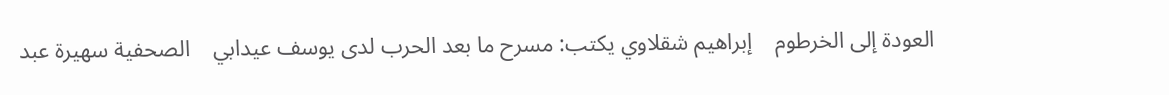العودة إلى الخرطوم    إبراهيم شقلاوي يكتب: مسرح ما بعد الحرب لدى يوسف عيدابي    الصحفية سهيرة عبد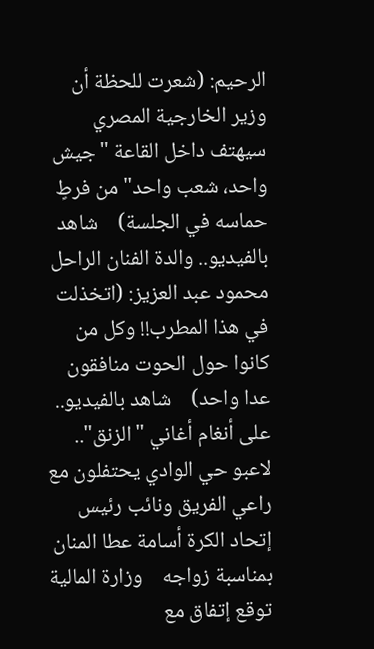الرحيم: (شعرت للحظة أن وزير الخارجية المصري سيهتف داخل القاعة "جيش واحد، شعب واحد" من فرطٍ حماسه في الجلسة)    شاهد بالفيديو.. والدة الفنان الراحل محمود عبد العزيز: (اتخذلت في هذا المطرب!! وكل من كانوا حول الحوت منافقون عدا واحد)    شاهد بالفيديو.. على أنغام أغاني "الزنق".. لاعبو حي الوادي يحتفلون مع راعي الفريق ونائب رئيس إتحاد الكرة أسامة عطا المنان بمناسبة زواجه    وزارة المالية توقع إتفاق مع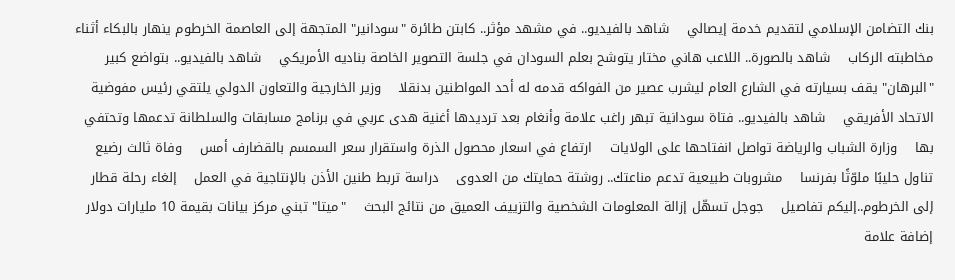بنك التضامن الإسلامي لتقديم خدمة إيصالي    شاهد بالفيديو.. في مشهد مؤثر.. كابتن طائرة "سودانير" المتجهة إلى العاصمة الخرطوم ينهار بالبكاء أثناء مخاطبته الركاب    شاهد بالصورة.. اللاعب هاني مختار يتوشح بعلم السودان في جلسة التصوير الخاصة بناديه الأمريكي    شاهد بالفيديو.. بتواضع كبير "البرهان" يقف بسيارته في الشارع العام ليشرب عصير من الفواكه قدمه له أحد المواطنين بدنقلا    وزير الخارجية والتعاون الدولي يلتقي رئيس مفوضية الاتحاد الأفريقي    شاهد بالفيديو.. فتاة سودانية تبهر راغب علامة وأنغام بعد ترديدها أغنية هدى عربي في برنامج مسابقات والسلطانة تدعمها وتحتفي بها    وزارة الشباب والرياضة تواصل انفتاحها على الولايات    ارتفاع في اسعار محصول الذرة واستقرار سعر السمسم بالقضارف أمس    وفاة ثالث رضيع تناول حليبًا ملوّثًا بفرنسا    مشروبات طبيعية تدعم مناعتك.. روشتة حمايتك من العدوى    دراسة تربط طنين الأذن بالإنتاجية في العمل    إلغاء رحلة قطار إلى الخرطوم..إليكم تفاصيل    جوجل تسهّل إزالة المعلومات الشخصية والتزييف العميق من نتائج البحث    "ميتا" تبني مركز بيانات بقيمة 10 مليارات دولار    إضافة علامة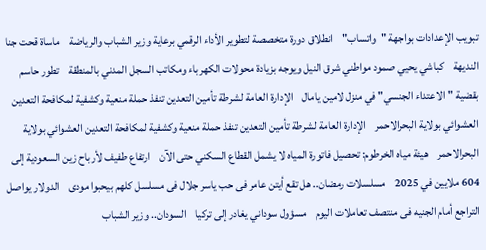تبويب الإعدادات بواجهة "واتساب"    انطلاق دورة متخصصة لتطوير الأداء الرقمي برعاية وزير الشباب والرياضة    ماساة قحت جنا النديهة    كباشي يحيي صمود مواطني شرق النيل ويوجه بزيادة محولات الكهرباء ومكاتب السجل المدني بالمنطقة    تطور حاسم بقضية "الاعتداء الجنسي" في منزل لامين يامال    الإدارة العامة لشرطة تأمين التعدين تنفذ حملة منعية وكشفية لمكافحة التعدين العشوائي بولاية البحرالاحمر    الإدارة العامة لشرطة تأمين التعدين تنفذ حملة منعية وكشفية لمكافحة التعدين العشوائي بولاية البحرالاحمر    هيئة مياه الخرطوم: تحصيل فاتورة المياه لا يشمل القطاع السكني حتى الآن    ارتفاع طفيف لأرباح زين السعودية إلى 604 ملايين في 2025    مسلسلات رمضان.. هل تقع أيتن عامر فى حب ياسر جلال فى مسلسل كلهم بيحبوا مودى    الدولار يواصل التراجع أمام الجنيه فى منتصف تعاملات اليوم    مسؤول سوداني يغادر إلى تركيا    السودان.. وزير الشباب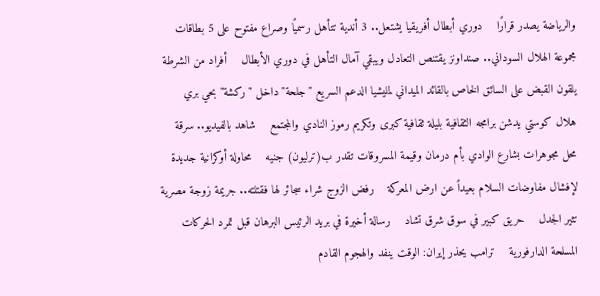والرياضة يصدر قرارًا    دوري أبطال أفريقيا يشتعل.. 3 أندية تتأهل رسميًا وصراع مفتوح على 5 بطاقات    مجموعة الهلال السوداني.. صنداونز يقتنص التعادل ويبقي آمال التأهل في دوري الأبطال    أفراد من الشرطة يلقون القبض على السائق الخاص بالقائد الميداني لمليشيا الدعم السريع "جلحة" داخل "ركشة" بحي بري    هلال كوستي يدشن برامجه الثقافية بليلة ثقافية كبرى وتكريم رموز النادي والمجتمع    شاهد بالفيديو.. سرقة محل مجوهرات بشارع الوادي بأم درمان وقيمة المسروقات تقدر ب(ترليون) جنيه    محاولة أوكرانية جديدة لإفشال مفاوضات السلام بعيداً عن ارض المعركة    رفض الزوج شراء سجائر لها فقتلته.. جريمة زوجة مصرية تثير الجدل    حريق كبير في سوق شرق تشاد    رسالة أخيرة في بريد الرئيس البرهان قبل تمرد الحركات المسلحة الدارفورية    ترامب يحذر إيران: الوقت ينفد والهجوم القادم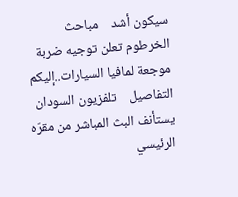سيكون أشد    مباحث الخرطوم تعلن توجيه ضربة موجعة لمافيا السيارات..إليكم التفاصيل    تلفزيون السودان يستأنف البث المباشر من مقرّه الرئيسي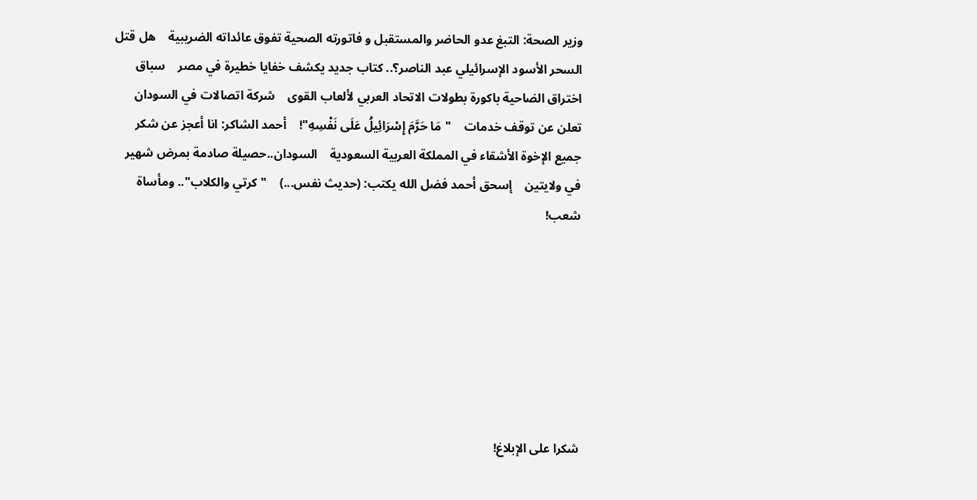وزير الصحة: التبغ عدو الحاضر والمستقبل و فاتورته الصحية تفوق عائداته الضريبية    هل قتل السحر الأسود الإسرائيلي عبد الناصر؟.. كتاب جديد يكشف خفايا خطيرة في مصر    سباق اختراق الضاحية باكورة بطولات الاتحاد العربي لألعاب القوى    شركة اتصالات في السودان تعلن عن توقف خدمات    "مَا حَرَّمَ إِسْرَائِيلُ عَلَى نَفْسِهِ"!    أحمد الشاكر: انا أعجز عن شكر جميع الإخوة الأشقاء في المملكة العربية السعودية    السودان..حصيلة صادمة بمرض شهير في ولايتين    إسحق أحمد فضل الله يكتب: (حديث نفس...)    "كرتي والكلاب".. ومأساة شعب!







شكرا على الإبلاغ!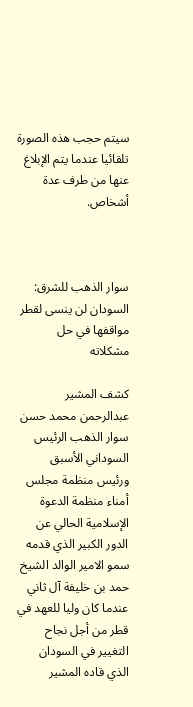سيتم حجب هذه الصورة تلقائيا عندما يتم الإبلاغ عنها من طرف عدة أشخاص.



سوار الذهب للشرق: السودان لن ينسى لقطر مواقفها في حل مشكلاته

كشف المشير عبدالرحمن محمد حسن سوار الذهب الرئيس السوداني الأسبق ورئيس منظمة مجلس أمناء منظمة الدعوة الإسلامية الحالي عن الدور الكبير الذي قدمه سمو الامير الوالد الشيخ حمد بن خليفة آل ثاني عندما كان وليا للعهد في قطر من أجل نجاح التغيير في السودان الذي قاده المشير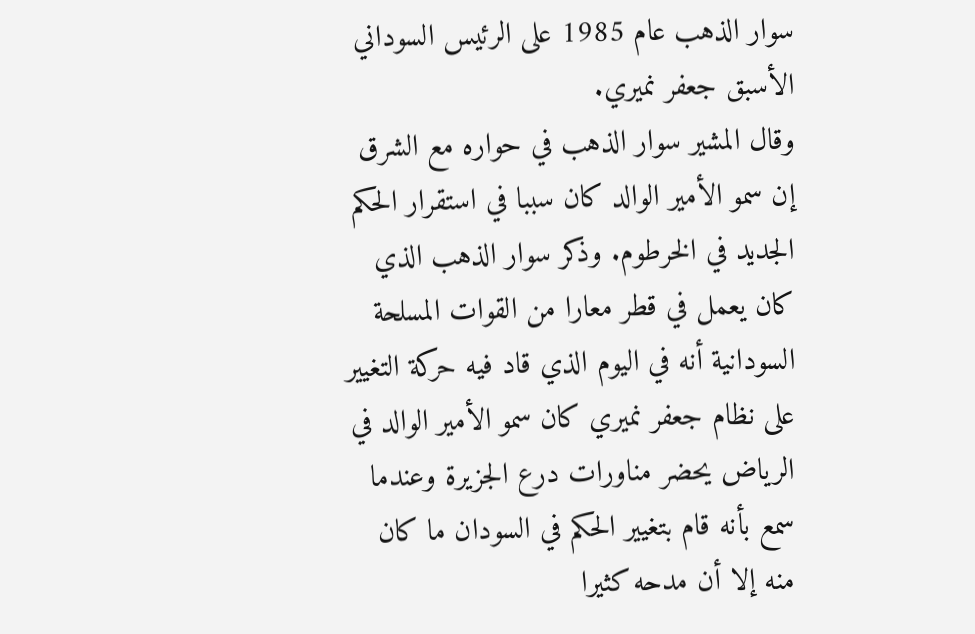سوار الذهب عام 1985 على الرئيس السوداني الأسبق جعفر نميري.
وقال المشير سوار الذهب في حواره مع الشرق إن سمو الأمير الوالد كان سببا في استقرار الحكم الجديد في الخرطوم. وذكر سوار الذهب الذي كان يعمل في قطر معارا من القوات المسلحة السودانية أنه في اليوم الذي قاد فيه حركة التغيير على نظام جعفر نميري كان سمو الأمير الوالد في الرياض يحضر مناورات درع الجزيرة وعندما سمع بأنه قام بتغيير الحكم في السودان ما كان منه إلا أن مدحه كثيرا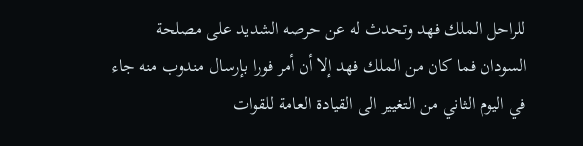للراحل الملك فهد وتحدث له عن حرصه الشديد على مصلحة السودان فما كان من الملك فهد إلا أن أمر فورا بإرسال مندوب منه جاء في اليوم الثاني من التغيير الى القيادة العامة للقوات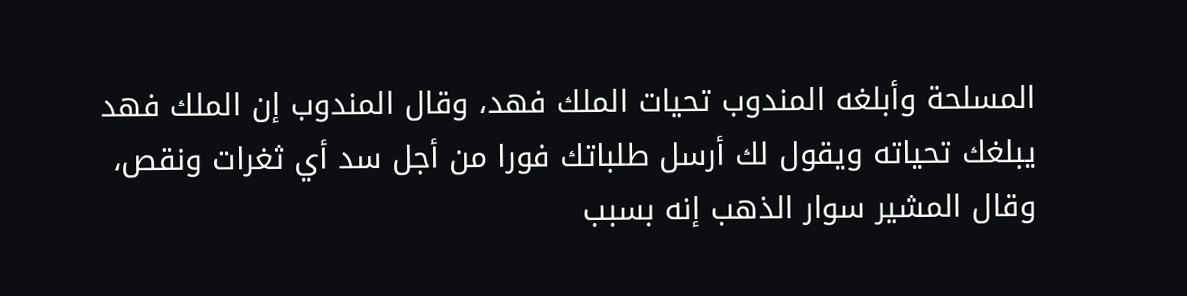المسلحة وأبلغه المندوب تحيات الملك فهد، وقال المندوب إن الملك فهد يبلغك تحياته ويقول لك أرسل طلباتك فورا من أجل سد أي ثغرات ونقص، وقال المشير سوار الذهب إنه بسبب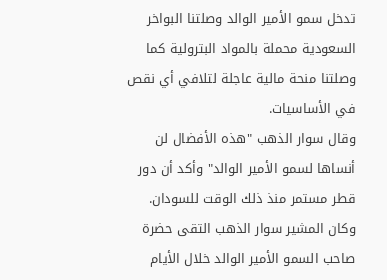تدخل سمو الأمير الوالد وصلتنا البواخر السعودية محملة بالمواد البترولية كما وصلتنا منحة مالية عاجلة لتلافي أي نقص في الأساسيات.
وقال سوار الذهب "هذه الأفضال لن أنساها لسمو الأمير الوالد" وأكد أن دور قطر مستمر منذ ذلك الوقت للسودان.
وكان المشير سوار الذهب التقى حضرة صاحب السمو الأمير الوالد خلال الأيام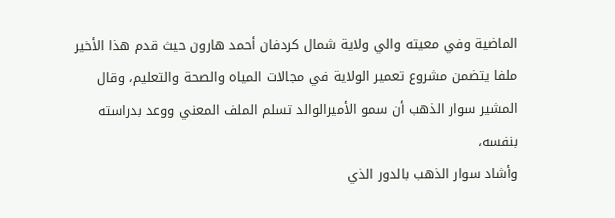الماضية وفي معيته والي ولاية شمال كردفان أحمد هارون حيث قدم هذا الأخير ملفا يتضمن مشروع تعمير الولاية في مجالات المياه والصحة والتعليم، وقال المشير سوار الذهب أن سمو الأميرالوالد تسلم الملف المعني ووعد بدراسته بنفسه،
وأشاد سوار الذهب بالدور الذي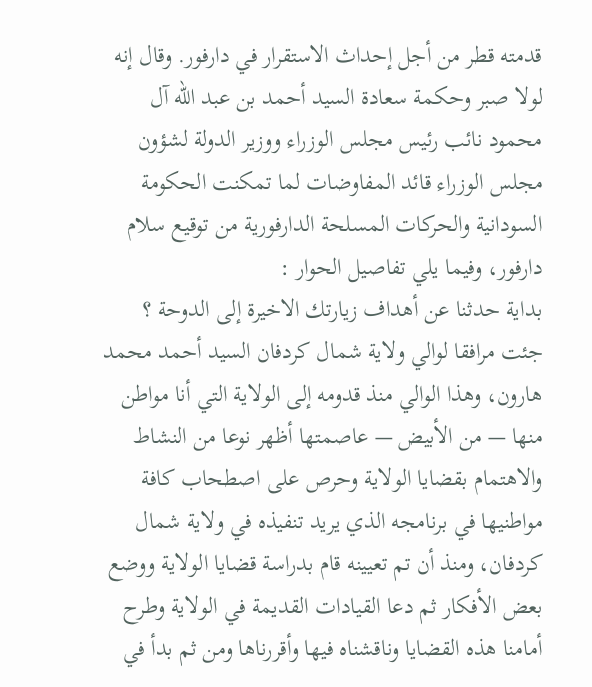قدمته قطر من أجل إحداث الاستقرار في دارفور. وقال إنه لولا صبر وحكمة سعادة السيد أحمد بن عبد الله آل محمود نائب رئيس مجلس الوزراء ووزير الدولة لشؤون مجلس الوزراء قائد المفاوضات لما تمكنت الحكومة السودانية والحركات المسلحة الدارفورية من توقيع سلام دارفور، وفيما يلي تفاصيل الحوار :
بداية حدثنا عن أهداف زيارتك الاخيرة إلى الدوحة ؟
جئت مرافقا لوالي ولاية شمال كردفان السيد أحمد محمد هارون، وهذا الوالي منذ قدومه إلى الولاية التي أنا مواطن منها — من الأبيض — عاصمتها أظهر نوعا من النشاط والاهتمام بقضايا الولاية وحرص على اصطحاب كافة مواطنيها في برنامجه الذي يريد تنفيذه في ولاية شمال كردفان، ومنذ أن تم تعيينه قام بدراسة قضايا الولاية ووضع بعض الأفكار ثم دعا القيادات القديمة في الولاية وطرح أمامنا هذه القضايا وناقشناه فيها وأقررناها ومن ثم بدأ في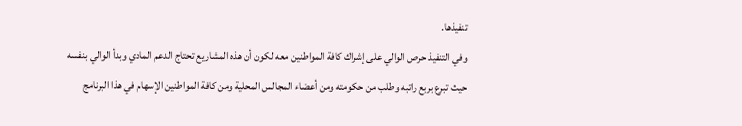تنفيذها.
وفي التنفيذ حرص الوالي على إشراك كافة المواطنين معه لكون أن هذه المشاريع تحتاج الدعم المادي وبدأ الوالي بنفسه حيث تبرع بربع راتبه وطلب من حكومته ومن أعضاء المجالس المحلية ومن كافة المواطنين الإسهام في هذا البرنامج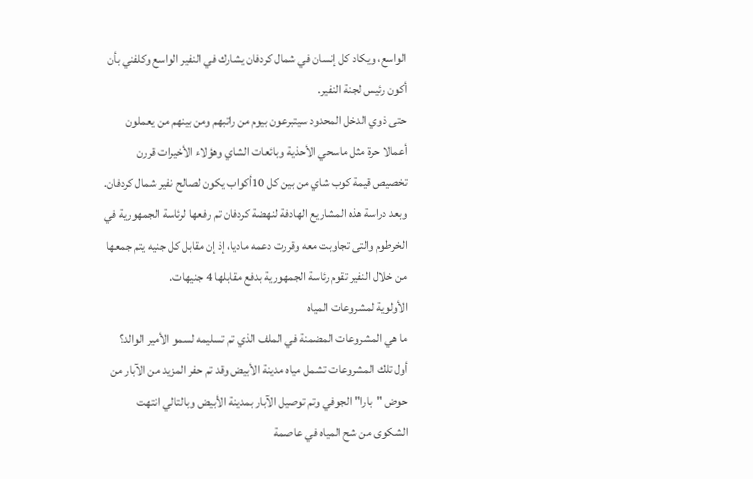الواسع، ويكاد كل إنسان في شمال كردفان يشارك في النفير الواسع وكلفني بأن أكون رئيس لجنة النفير.
حتى ذوي الدخل المحدود سيتبرعون بيوم من راتبهم ومن بينهم من يعملون أعمالا حرة مثل ماسحي الأحذية وبائعات الشاي وهؤلاء الأخيرات قررن تخصيص قيمة كوب شاي من بين كل 10أكواب يكون لصالح نفير شمال كردفان.
وبعد دراسة هذه المشاريع الهادفة لنهضة كردفان تم رفعها لرئاسة الجمهورية في الخرطوم والتى تجاوبت معه وقررت دعمه ماديا، إذ إن مقابل كل جنيه يتم جمعها من خلال النفير تقوم رئاسة الجمهورية بدفع مقابلها 4 جنيهات.
الأولوية لمشروعات المياه
ما هي المشروعات المضمنة في الملف الذي تم تسليمه لسمو الأمير الوالد؟
أول تلك المشروعات تشمل مياه مدينة الأبيض وقد تم حفر المزيد من الآبار من حوض "بارا" الجوفي وتم توصيل الآبار بمدينة الأبيض وبالتالي انتهت الشكوى من شح المياه في عاصمة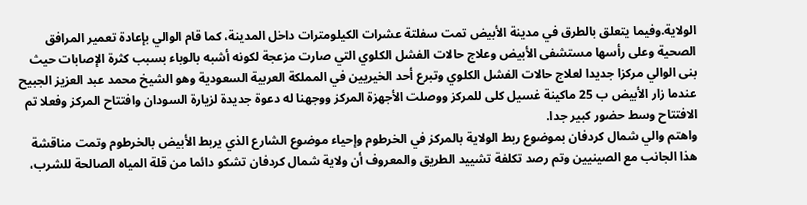الولاية.وفيما يتعلق بالطرق في مدينة الأبيض تمت سفلتة عشرات الكيلومترات داخل المدينة، كما قام الوالي بإعادة تعمير المرافق الصحية وعلى رأسها مستشفى الأبيض وعلاج حالات الفشل الكلوي التي صارت مزعجة لكونه أشبه بالوباء بسبب كثرة الإصابات حيث بنى الوالي مركزا جديدا لعلاج حالات الفشل الكلوي وتبرع أحد الخيريين في المملكة العربية السعودية وهو الشيخ محمد عبد العزيز الجبيح عندما زار الأبيض ب 25 ماكينة غسيل كلى للمركز ووصلت الأجهزة المركز ووجهنا له دعوة جديدة لزيارة السودان وافتتاح المركز وفعلا تم الافتتاح وسط حضور كبير جدا.
واهتم والي شمال كردفان بموضوع ربط الولاية بالمركز في الخرطوم وإحياء موضوع الشارع الذي يربط الأبيض بالخرطوم وتمت مناقشة هذا الجانب مع الصينيين وتم رصد تكلفة تشييد الطريق والمعروف أن ولاية شمال كردفان تشكو دائما من قلة المياه الصالحة للشرب،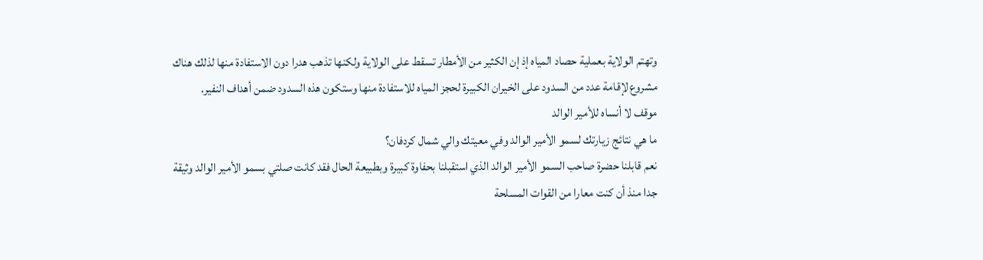وتهتم الولاية بعملية حصاد المياه إذ إن الكثير من الأمطار تسقط على الولاية ولكنها تذهب هدرا دون الاستفادة منها لذلك هناك مشروع لإقامة عدد من السدود على الخيران الكبيرة لحجز المياه للاستفادة منها وستكون هذه السدود ضمن أهداف النفير.
موقف لا أنساه للأمير الوالد
ما هي نتائج زيارتك لسمو الأمير الوالد وفي معيتك والي شمال كردفان؟
نعم قابلنا حضرة صاحب السمو الأمير الوالد الذي استقبلنا بحفاوة كبيرة وبطبيعة الحال فقد كانت صلتي بسمو الأمير الوالد وثيقة جدا منذ أن كنت معارا من القوات المسلحة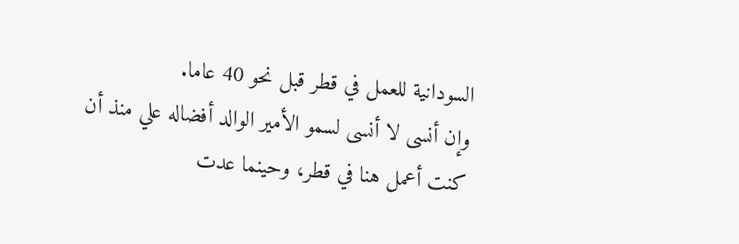السودانية للعمل في قطر قبل نحو 40 عاما.
وإن أنسى لا أنسى لسمو الأمير الوالد أفضاله علي منذ أن كنت أعمل هنا في قطر، وحينما عدت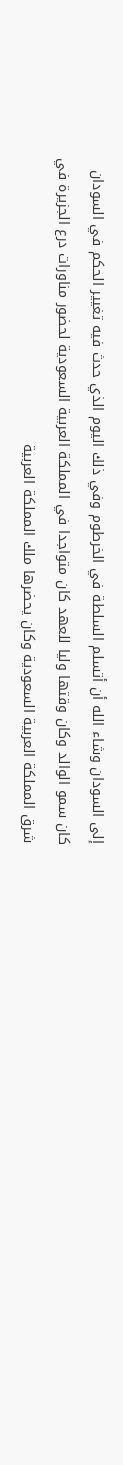إلى السودان وشاء الله أن أتسلم السلطة في الخرطوم وفي ذلك اليوم الذي حدث فيه تغيير الحكم في السودان كان سمو الوالد وكان وقتها وليا للعهد كان متواجدا في المملكة العربية السعودية لحضور مناورات درع الجزيرة في شرق المملكة العربية السعودية وكان يحضرها ملك المملكة العربية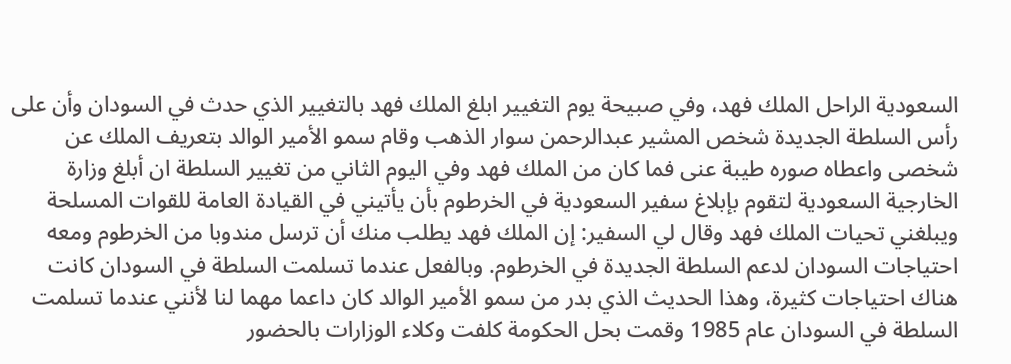السعودية الراحل الملك فهد، وفي صبيحة يوم التغيير ابلغ الملك فهد بالتغيير الذي حدث في السودان وأن على رأس السلطة الجديدة شخص المشير عبدالرحمن سوار الذهب وقام سمو الأمير الوالد بتعريف الملك عن شخصى واعطاه صوره طيبة عنى فما كان من الملك فهد وفي اليوم الثاني من تغيير السلطة ان أبلغ وزارة الخارجية السعودية لتقوم بإبلاغ سفير السعودية في الخرطوم بأن يأتيني في القيادة العامة للقوات المسلحة ويبلغني تحيات الملك فهد وقال لي السفير: إن الملك فهد يطلب منك أن ترسل مندوبا من الخرطوم ومعه احتياجات السودان لدعم السلطة الجديدة في الخرطوم. وبالفعل عندما تسلمت السلطة في السودان كانت هناك احتياجات كثيرة، وهذا الحديث الذي بدر من سمو الأمير الوالد كان داعما مهما لنا لأنني عندما تسلمت السلطة في السودان عام 1985 وقمت بحل الحكومة كلفت وكلاء الوزارات بالحضور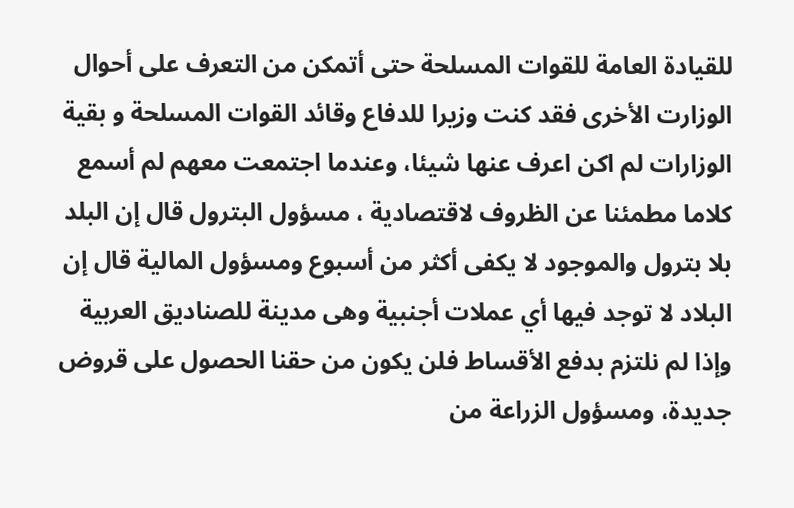للقيادة العامة للقوات المسلحة حتى أتمكن من التعرف على أحوال الوزارت الأخرى فقد كنت وزيرا للدفاع وقائد القوات المسلحة و بقية الوزارات لم اكن اعرف عنها شيئا، وعندما اجتمعت معهم لم أسمع كلاما مطمئنا عن الظروف لاقتصادية ، مسؤول البترول قال إن البلد بلا بترول والموجود لا يكفى أكثر من أسبوع ومسؤول المالية قال إن البلاد لا توجد فيها أي عملات أجنبية وهى مدينة للصناديق العربية وإذا لم نلتزم بدفع الأقساط فلن يكون من حقنا الحصول على قروض جديدة، ومسؤول الزراعة من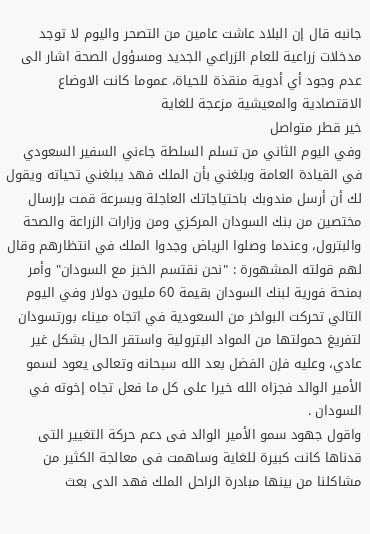جانبه قال إن البلاد عاشت عامين من التصحر واليوم لا توجد مدخلات زراعية للعام الزراعي الجديد ومسؤول الصحة اشار الى عدم وجود أي أدوية منقذة للحياة، عموما كانت الاوضاع الاقتصادية والمعيشية مزعجة للغاية
خير قطر متواصل
وفي اليوم الثاني من تسلم السلطة جاءني السفير السعودي في القيادة العامة وبلغني بأن الملك فهد يبلغني تحياته ويقول لك أن أرسل مندوبك باحتياجاتك العاجلة وبسرعة قمت بإرسال مختصين من بنك السودان المركزي ومن وزارات الزراعة والصحة والبترول، وعندما وصلوا الرياض وجدوا الملك في انتظارهم وقال لهم قولته المشهورة : "نحن نقتسم الخبز مع السودان" وأمر بمنحة فورية لبنك السودان بقيمة 60 مليون دولار وفي اليوم التالي تحركت البواخر من السعودية في اتجاه ميناء بورتسودان لتفريغ حمولتها من المواد البترولية واستقر الحال بشكل غير عادي، وعليه فإن الفضل بعد الله سبحانه وتعالى يعود لسمو الأمير الوالد فجزاه الله خيرا على كل ما فعل تجاه إخوته في السودان .
واقول جهود سمو الأمير الوالد فى دعم حركة التغيير التى قدناها كانت كبيرة للغاية وساهمت فى معالجة الكثير من مشاكلنا من بينها مبادرة الراحل الملك فهد الدى بعث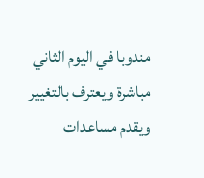مندوبا في اليوم الثاني مباشرة ويعترف بالتغيير ويقدم مساعدات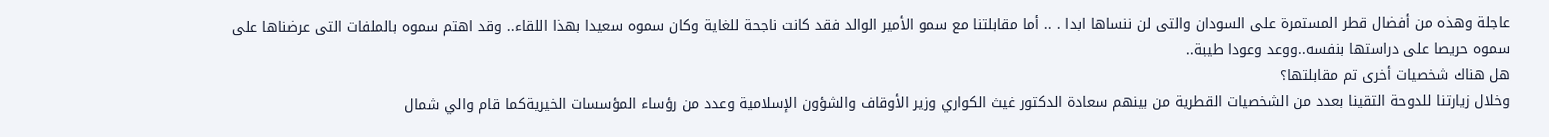عاجلة وهذه من أفضال قطر المستمرة على السودان والتى لن ننساها ابدا . .. أما مقابلتنا مع سمو الأمير الوالد فقد كانت ناجحة للغاية وكان سموه سعيدا بهذا اللقاء.. وقد اهتم سموه بالملفات التى عرضناها على سموه حريصا على دراستها بنفسه..ووعد وعودا طيبة..
هل هناك شخصيات أخرى تم مقابلتها؟
وخلال زيارتنا للدوحة التقينا بعدد من الشخصيات القطرية من بينهم سعادة الدكتور غيث الكواري وزير الأوقاف والشؤون الإسلامية وعدد من رؤساء المؤسسات الخيريةكما قام والي شمال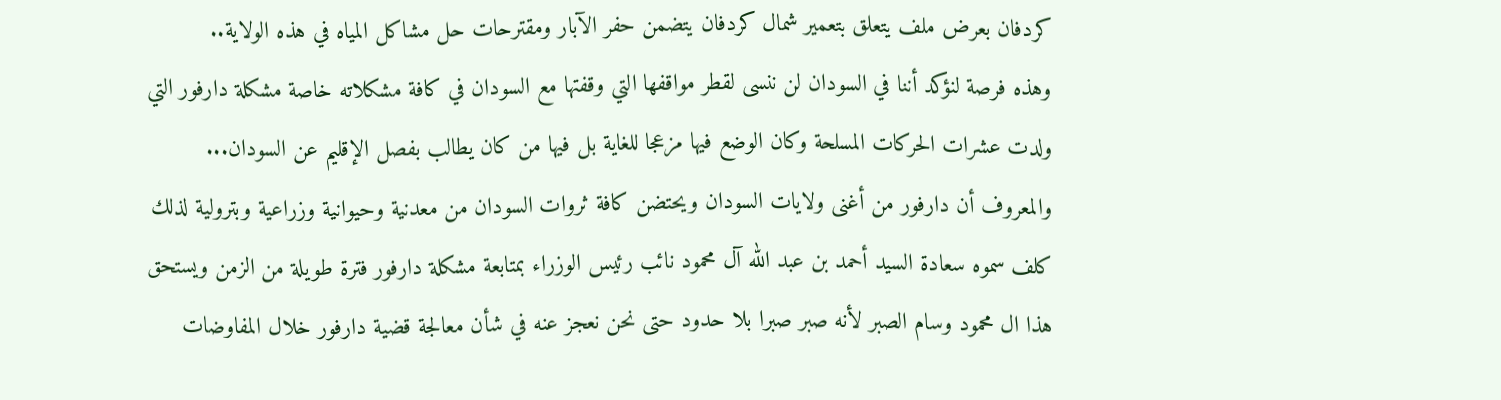كردفان بعرض ملف يتعلق بتعمير شمال كردفان يتضمن حفر الآبار ومقترحات حل مشاكل المياه في هذه الولاية..
وهذه فرصة لنؤكد أننا في السودان لن ننسى لقطر مواقفها التي وقفتها مع السودان في كافة مشكلاته خاصة مشكلة دارفور التي ولدت عشرات الحركات المسلحة وكان الوضع فيها مزعجا للغاية بل فيها من كان يطالب بفصل الإقليم عن السودان... والمعروف أن دارفور من أغنى ولايات السودان ويحتضن كافة ثروات السودان من معدنية وحيوانية وزراعية وبترولية لذلك كلف سموه سعادة السيد أحمد بن عبد الله آل محمود نائب رئيس الوزراء بمتابعة مشكلة دارفور فترة طويلة من الزمن ويستحق هذا ال محمود وسام الصبر لأنه صبر صبرا بلا حدود حتى نحن نعجز عنه في شأن معالجة قضية دارفور خلال المفاوضات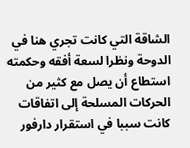الشاقة التي كانت تجري هنا في الدوحة ونظرا لسعة أفقه وحكمته استطاع أن يصل مع كثير من الحركات المسلحة إلى اتفاقات كانت سببا في استقرار دارفور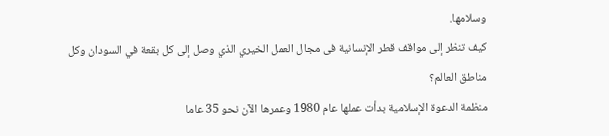وسلامها.
كيف تنظر إلى مواقف قطر الإنسانية فى مجال العمل الخيري الذي وصل إلى كل بقعة في السودان وكل مناطق العالم؟
منظمة الدعوة الإسلامية بدأت عملها عام 1980 وعمرها الآن نحو 35 عاما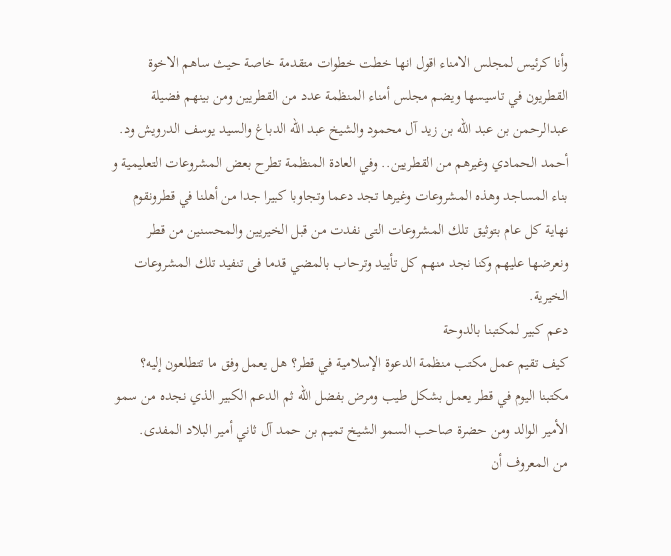وأنا كرئيس لمجلس الامناء اقول انها خطت خطوات متقدمة خاصة حيث ساهم الاخوة القطريون في تاسيسها ويضم مجلس أمناء المنظمة عدد من القطريين ومن بينهم فضيلة عبدالرحمن بن عبد الله بن زيد آل محمود والشيخ عبد الله الدباغ والسيد يوسف الدرويش ود. أحمد الحمادي وغيرهم من القطريين.. وفي العادة المنظمة تطرح بعض المشروعات التعليمية و بناء المساجد وهذه المشروعات وغيرها تجد دعما وتجاوبا كبيرا جدا من أهلنا في قطرونقوم نهاية كل عام بتوثيق تلك المشروعات التى نفدت من قبل الخيريين والمحسنين من قطر ونعرضها عليهم وكنا نجد منهم كل تأييد وترحاب بالمضي قدما فى تنفيد تلك المشروعات الخيرية.
دعم كبير لمكتبنا بالدوحة
كيف تقيم عمل مكتب منظمة الدعوة الإسلامية في قطر؟ هل يعمل وفق ما تتطلعون إليه؟
مكتبنا اليوم في قطر يعمل بشكل طيب ومرض بفضل الله ثم الدعم الكبير الذي نجده من سمو الأمير الوالد ومن حضرة صاحب السمو الشيخ تميم بن حمد آل ثاني أمير البلاد المفدى.
من المعروف أن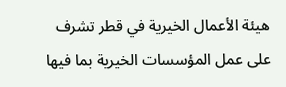هيئة الأعمال الخيرية في قطر تشرف على عمل المؤسسات الخيرية بما فيها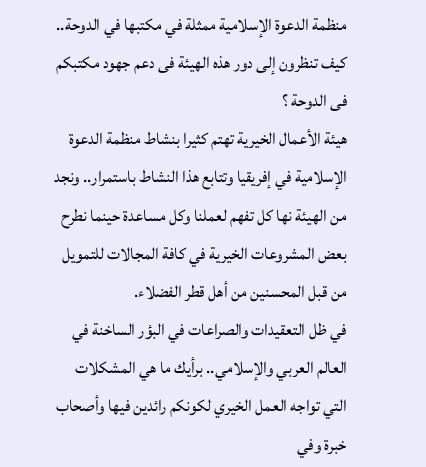منظمة الدعوة الإسلامية ممثلة في مكتبها في الدوحة.. كيف تنظرون إلى دور هذه الهيئة فى دعم جهود مكتبكم فى الدوحة ؟
هيئة الأعمال الخيرية تهتم كثيرا بنشاط منظمة الدعوة الإسلامية في إفريقيا وتتابع هذا النشاط باستمرار.. ونجد من الهيئة نها كل تفهم لعملنا وكل مساعدة حينما نطرح بعض المشروعات الخيرية في كافة المجالات للتمويل من قبل المحسنين من أهل قطر الفضلاء.
في ظل التعقيدات والصراعات في البؤر الساخنة في العالم العربي والإسلامي.. برأيك ما هي المشكلات التي تواجه العمل الخيري لكونكم رائدين فيها وأصحاب خبرة وفي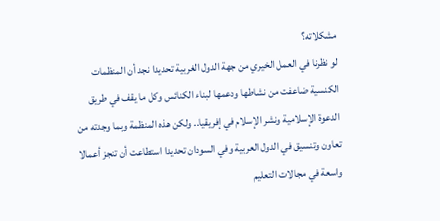مشكلاته؟
لو نظرنا في العمل الخيري من جهة الدول الغربية تحديدا نجد أن المنظمات الكنسية ضاعفت من نشاطها ودعمها لبناء الكنائس وكل ما يقف في طريق الدعوة الإسلامية ونشر الإسلام في إفريقيا.. ولكن هذه المنظمة وبما وجدته من تعاون وتنسيق في الدول العربية وفي السودان تحديدا استطاعت أن تنجز أعمالا واسعة في مجالات التعليم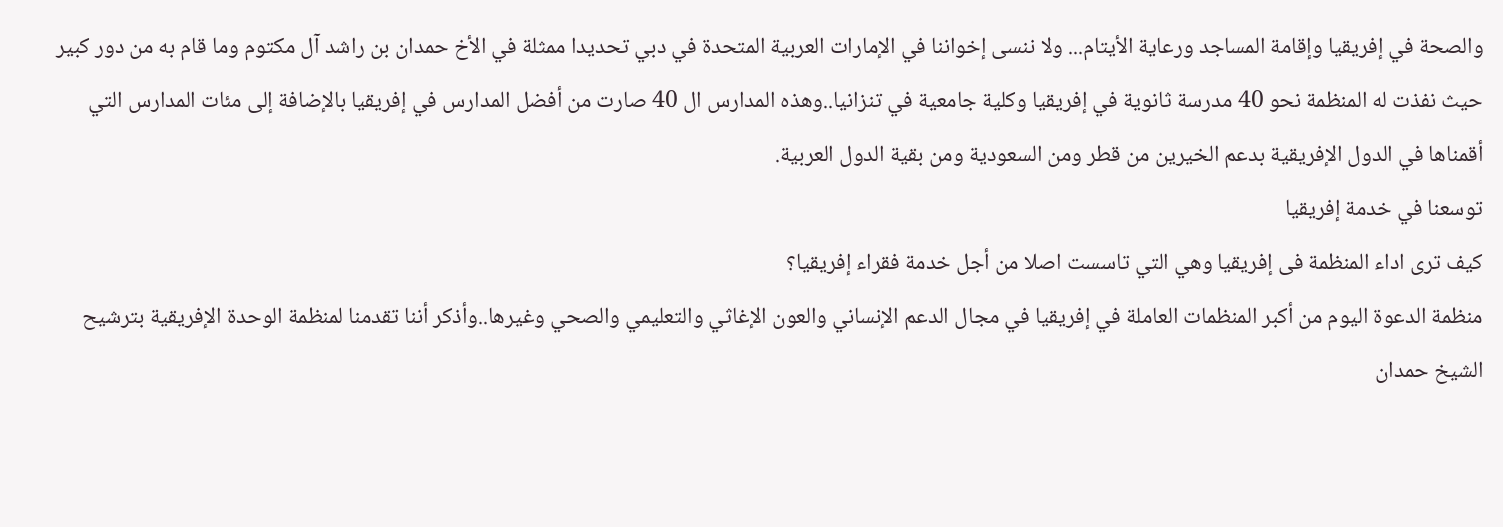والصحة في إفريقيا وإقامة المساجد ورعاية الأيتام... ولا ننسى إخواننا في الإمارات العربية المتحدة في دبي تحديدا ممثلة في الأخ حمدان بن راشد آل مكتوم وما قام به من دور كبير حيث نفذت له المنظمة نحو 40 مدرسة ثانوية في إفريقيا وكلية جامعية في تنزانيا..وهذه المدارس ال 40 صارت من أفضل المدارس في إفريقيا بالإضافة إلى مئات المدارس التي أقمناها في الدول الإفريقية بدعم الخيرين من قطر ومن السعودية ومن بقية الدول العربية.
توسعنا في خدمة إفريقيا
كيف ترى اداء المنظمة فى إفريقيا وهي التي تاسست اصلا من أجل خدمة فقراء إفريقيا؟
منظمة الدعوة اليوم من أكبر المنظمات العاملة في إفريقيا في مجال الدعم الإنساني والعون الإغاثي والتعليمي والصحي وغيرها..وأذكر أننا تقدمنا لمنظمة الوحدة الإفريقية بترشيح الشيخ حمدان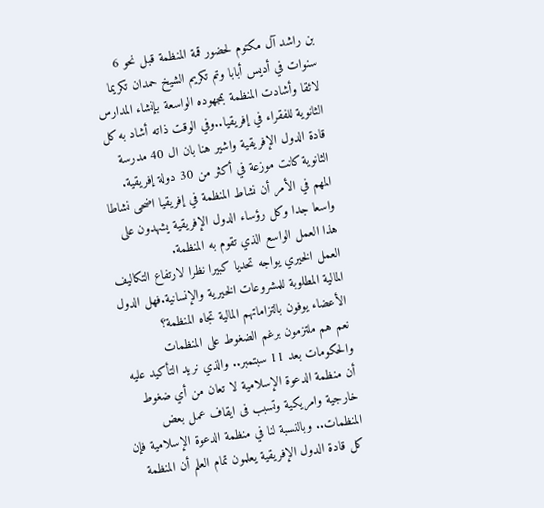بن راشد آل مكتوم لحضور قمة المنظمة قبل نحو 6 سنوات في أديس أبابا وتم تكريم الشيخ حمدان تكريما لائقا وأشادت المنظمة بمجهوده الواسعة بإنشاء المدارس الثانوية للفقراء في إفريقيا..وفي الوقت ذاته أشاد به كل قادة الدول الإفريقية واشير هنا بان ال 40 مدرسة الثانوية كانت موزعة في أكثر من 30 دولة إفريقية.
المهم في الأمر أن نشاط المنظمة في إفريقيا اضحى نشاطا واسعا جدا وكل رؤساء الدول الإفريقية يشهدون على هذا العمل الواسع الذي تقوم به المنظمة.
العمل الخيري يواجه تحديا كبيرا نظرا لارتفاع التكاليف المالية المطلوبة للمشروعات الخيرية والإنسانية.فهل الدول الأعضاء يوفون بالتزاماتهم المالية تجاه المنظمة؟
نعم هم ملتزمون برغم الضغوط على المنظمات والحكومات بعد 11 سبتمبر.. والذي نريد التأكيد عليه أن منظمة الدعوة الإسلامية لا تعان من أي ضغوط خارجية وامريكية وتسبب فى ايقاف عمل بعض المنظمات.. وبالنسبة لنا في منظمة الدعوة الإسلامية فإن كل قادة الدول الإفريقية يعلمون تمام العلم أن المنظمة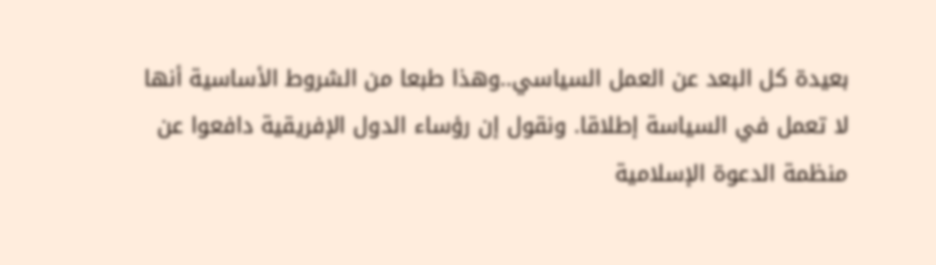بعيدة كل البعد عن العمل السياسي..وهذا طبعا من الشروط الأساسية أنها لا تعمل في السياسة إطلاقا. ونقول إن رؤساء الدول الإفريقية دافعوا عن منظمة الدعوة الإسلامية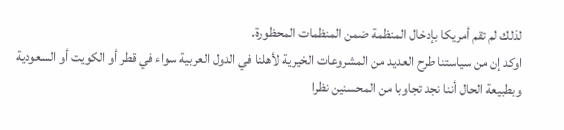لذلك لم تقم أمريكا بإدخال المنظمة ضمن المنظمات المحظورة.
اوكد إن من سياستنا طرح العديد من المشروعات الخيرية لأهلنا في الدول العربية سواء في قطر أو الكويت أو السعودية وبطبيعة الحال أننا نجد تجاوبا من المحسنين نظرا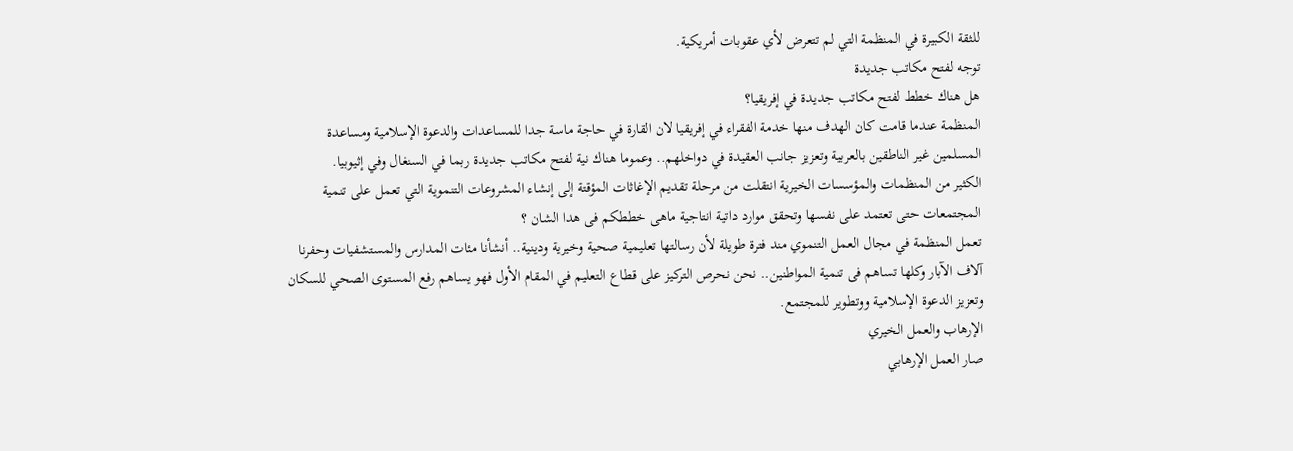للثقة الكبيرة في المنظمة التي لم تتعرض لأي عقوبات أمريكية.
توجه لفتح مكاتب جديدة
هل هناك خطط لفتح مكاتب جديدة في إفريقيا؟
المنظمة عندما قامت كان الهدف منها خدمة الفقراء في إفريقيا لان القارة في حاجة ماسة جدا للمساعدات والدعوة الإسلامية ومساعدة المسلمين غير الناطقين بالعربية وتعزيز جانب العقيدة في دواخلهم.. وعموما هناك نية لفتح مكاتب جديدة ربما في السنغال وفي إثيوبيا.
الكثير من المنظمات والمؤسسات الخيرية انتقلت من مرحلة تقديم الإغاثات المؤقتة إلى إنشاء المشروعات التنموية التي تعمل على تنمية المجتمعات حتى تعتمد على نفسها وتحقق موارد داتية انتاجية ماهى خططكم فى هدا الشان ؟
تعمل المنظمة في مجال العمل التنموي مند فترة طويلة لأن رسالتها تعليمية صحية وخيرية ودينية.. أنشأنا مئات المدارس والمستشفيات وحفرنا آلاف الآبار وكلها تساهم فى تنمية المواطنين.. نحن نحرص التركيز على قطاع التعليم في المقام الأول فهو يساهم رفع المستوى الصحي للسكان وتعزيز الدعوة الإسلامية ووتطوير للمجتمع.
الإرهاب والعمل الخيري
صار العمل الإرهابي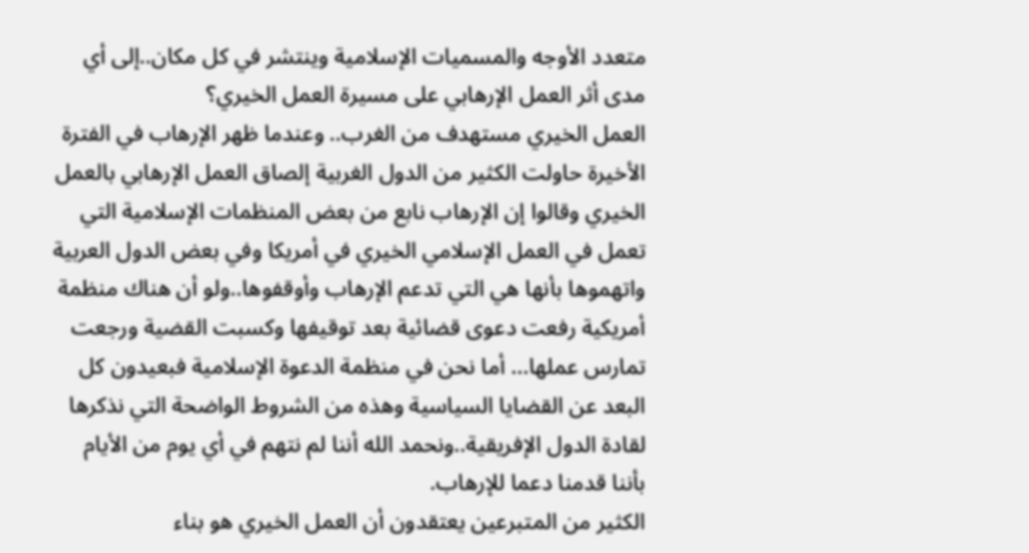متعدد الأوجه والمسميات الإسلامية وينتشر في كل مكان..إلى أي مدى أثر العمل الإرهابي على مسيرة العمل الخيري؟
العمل الخيري مستهدف من الغرب.. وعندما ظهر الإرهاب في الفترة الأخيرة حاولت الكثير من الدول الغربية إلصاق العمل الإرهابي بالعمل الخيري وقالوا إن الإرهاب نابع من بعض المنظمات الإسلامية التي تعمل في العمل الإسلامي الخيري في أمريكا وفي بعض الدول العربية واتهموها بأنها هي التي تدعم الإرهاب وأوقفوها..ولو أن هناك منظمة أمريكية رفعت دعوى قضائية بعد توقيفها وكسبت القضية ورجعت تمارس عملها... أما نحن في منظمة الدعوة الإسلامية فبعيدون كل البعد عن القضايا السياسية وهذه من الشروط الواضحة التي نذكرها لقادة الدول الإفريقية..ونحمد الله أننا لم نتهم في أي يوم من الأيام بأننا قدمنا دعما للإرهاب.
الكثير من المتبرعين يعتقدون أن العمل الخيري هو بناء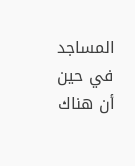المساجد في حين أن هناك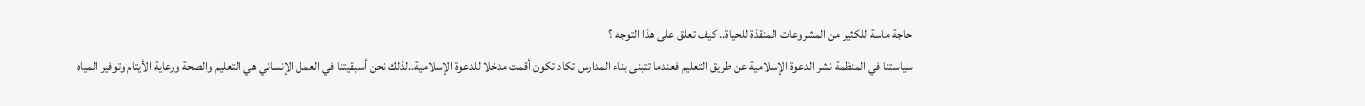حاجة ماسة للكثير من المشروعات المنقذة للحياة.. كيف تعلق على هذا التوجه ؟
سياستنا في المنظمة نشر الدعوة الإسلامية عن طريق التعليم فعندما تتبنى بناء المدارس تكاد تكون أقمت مدخلا للدعوة الإسلامية..لذلك نحن أسبقيتنا في العمل الإنساني هي التعليم والصحة ورعاية الأيتام وتوفير المياه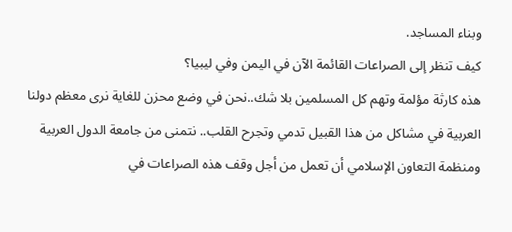وبناء المساجد.
كيف تنظر إلى الصراعات القائمة الآن في اليمن وفي ليبيا؟
هذه كارثة مؤلمة وتهم كل المسلمين بلا شك..نحن في وضع محزن للغاية نرى معظم دولنا العربية في مشاكل من هذا القبيل تدمي وتجرح القلب.. نتمنى من جامعة الدول العربية ومنظمة التعاون الإسلامي أن تعمل من أجل وقف هذه الصراعات في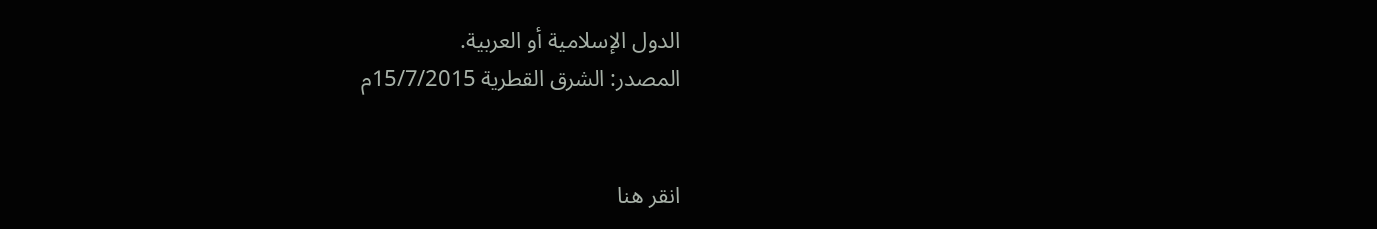الدول الإسلامية أو العربية.
المصدر: الشرق القطرية 15/7/2015م


انقر هنا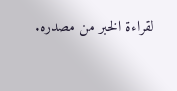لقراءة الخبر من مصدره.